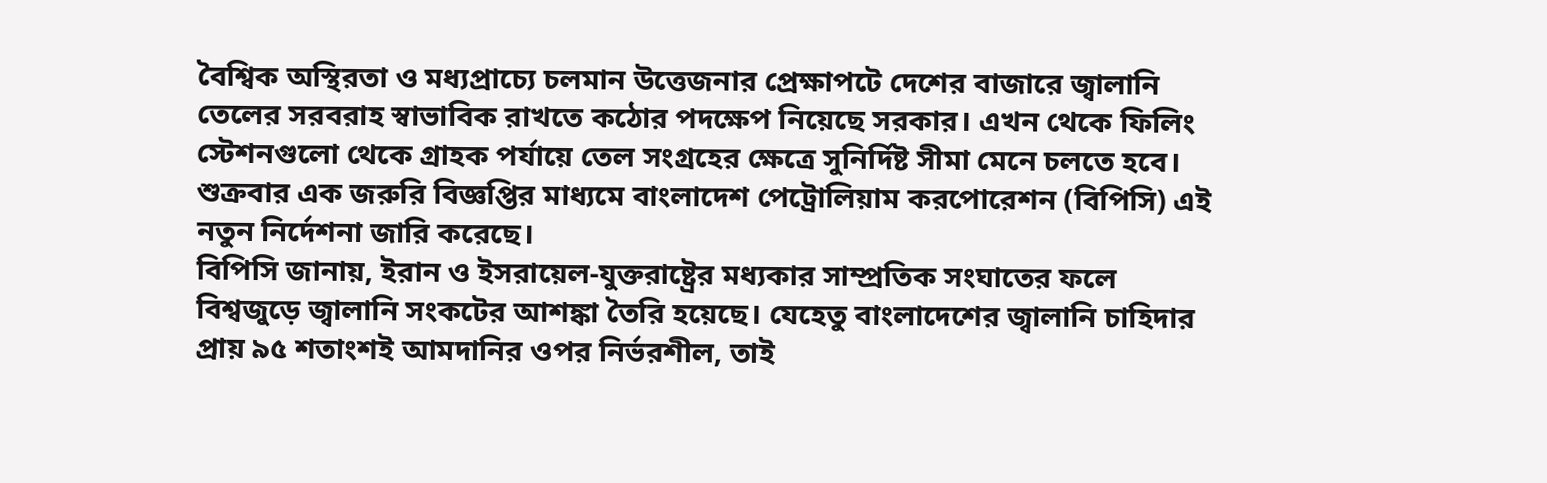বৈশ্বিক অস্থিরতা ও মধ্যপ্রাচ্যে চলমান উত্তেজনার প্রেক্ষাপটে দেশের বাজারে জ্বালানি তেলের সরবরাহ স্বাভাবিক রাখতে কঠোর পদক্ষেপ নিয়েছে সরকার। এখন থেকে ফিলিং স্টেশনগুলো থেকে গ্রাহক পর্যায়ে তেল সংগ্রহের ক্ষেত্রে সুনির্দিষ্ট সীমা মেনে চলতে হবে। শুক্রবার এক জরুরি বিজ্ঞপ্তির মাধ্যমে বাংলাদেশ পেট্রোলিয়াম করপোরেশন (বিপিসি) এই নতুন নির্দেশনা জারি করেছে।
বিপিসি জানায়, ইরান ও ইসরায়েল-যুক্তরাষ্ট্রের মধ্যকার সাম্প্রতিক সংঘাতের ফলে বিশ্বজুড়ে জ্বালানি সংকটের আশঙ্কা তৈরি হয়েছে। যেহেতু বাংলাদেশের জ্বালানি চাহিদার প্রায় ৯৫ শতাংশই আমদানির ওপর নির্ভরশীল, তাই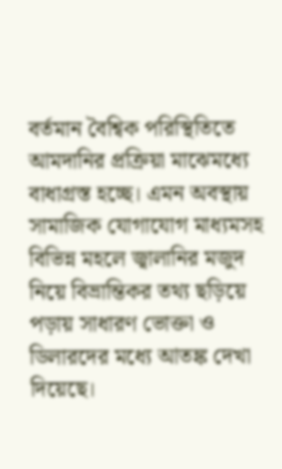বর্তমান বৈশ্বিক পরিস্থিতিতে আমদানির প্রক্রিয়া মাঝেমধ্যে বাধাগ্রস্ত হচ্ছে। এমন অবস্থায় সামাজিক যোগাযোগ মাধ্যমসহ বিভিন্ন মহলে জ্বালানির মজুদ নিয়ে বিভ্রান্তিকর তথ্য ছড়িয়ে পড়ায় সাধারণ ভোক্তা ও ডিলারদের মধ্যে আতঙ্ক দেখা দিয়েছে।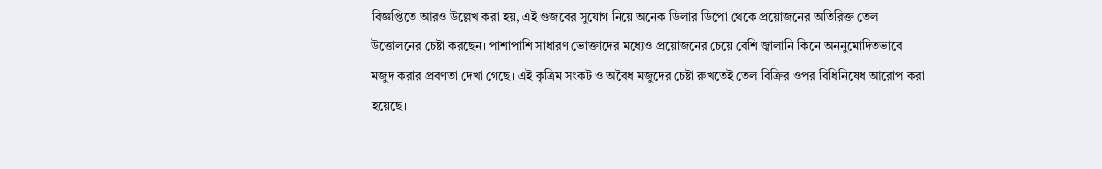বিজ্ঞপ্তিতে আরও উল্লেখ করা হয়, এই গুজবের সুযোগ নিয়ে অনেক ডিলার ডিপো থেকে প্রয়োজনের অতিরিক্ত তেল উত্তোলনের চেষ্টা করছেন। পাশাপাশি সাধারণ ভোক্তাদের মধ্যেও প্রয়োজনের চেয়ে বেশি জ্বালানি কিনে অননুমোদিতভাবে মজুদ করার প্রবণতা দেখা গেছে। এই কৃত্রিম সংকট ও অবৈধ মজুদের চেষ্টা রুখতেই তেল বিক্রির ওপর বিধিনিষেধ আরোপ করা হয়েছে।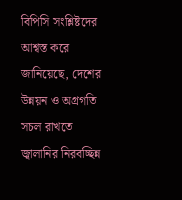বিপিসি সংশ্লিষ্টদের আশ্বস্ত করে জানিয়েছে, দেশের উন্নয়ন ও অগ্রগতি সচল রাখতে জ্বালানির নিরবচ্ছিন্ন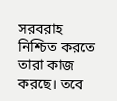সরবরাহ নিশ্চিত করতে তারা কাজ করছে। তবে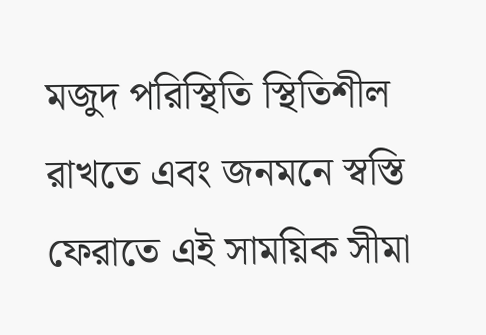মজুদ পরিস্থিতি স্থিতিশীল রাখতে এবং জনমনে স্বস্তি ফেরাতে এই সাময়িক সীমা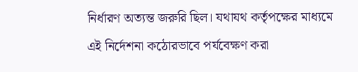নির্ধারণ অত্যন্ত জরুরি ছিল। যথাযথ কর্তৃপক্ষের মাধ্যমে এই নির্দেশনা কঠোরভাবে পর্যবেক্ষণ করা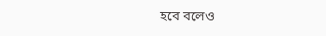হবে বলেও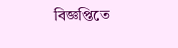বিজ্ঞপ্তিতে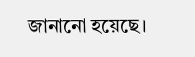জানানো হয়েছে।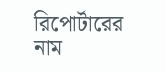রিপোর্টারের নাম